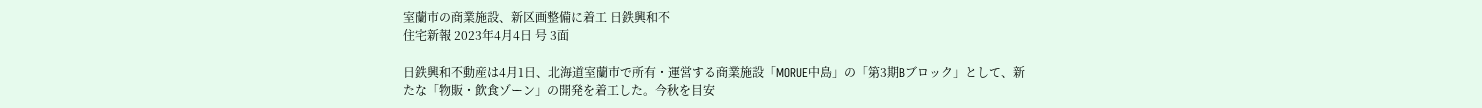室蘭市の商業施設、新区画整備に着工 日鉄興和不
住宅新報 2023年4月4日 号 3面

日鉄興和不動産は4月1日、北海道室蘭市で所有・運営する商業施設「MORUE中島」の「第3期Bブロック」として、新たな「物販・飲食ゾーン」の開発を着工した。今秋を目安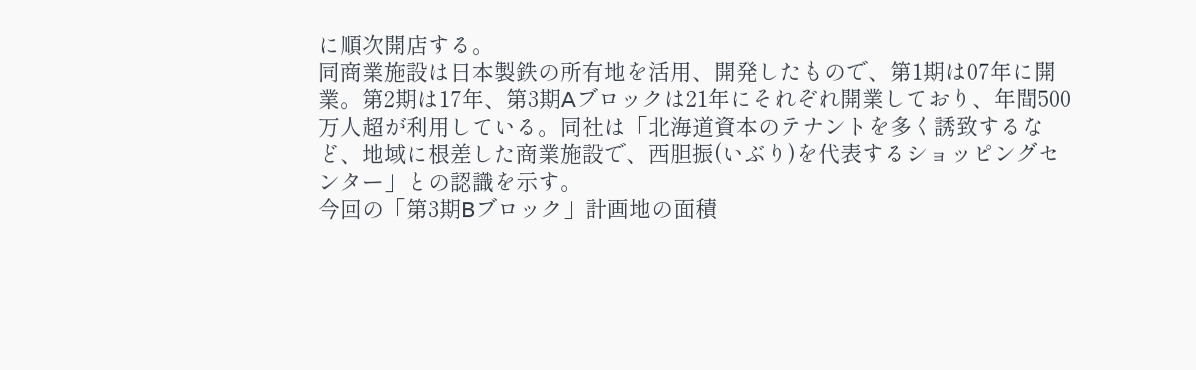に順次開店する。
同商業施設は日本製鉄の所有地を活用、開発したもので、第1期は07年に開業。第2期は17年、第3期Aブロックは21年にそれぞれ開業しており、年間500万人超が利用している。同社は「北海道資本のテナントを多く誘致するなど、地域に根差した商業施設で、西胆振(いぶり)を代表するショッピングセンター」との認識を示す。
今回の「第3期Bブロック」計画地の面積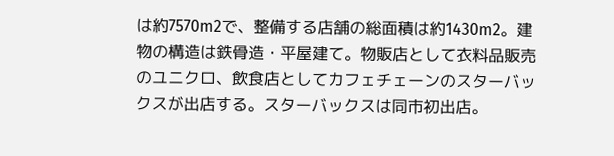は約7570m2で、整備する店舗の総面積は約1430m2。建物の構造は鉄骨造・平屋建て。物販店として衣料品販売のユニクロ、飲食店としてカフェチェーンのスターバックスが出店する。スターバックスは同市初出店。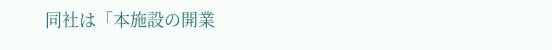同社は「本施設の開業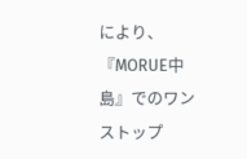により、『MORUE中島』でのワンストップ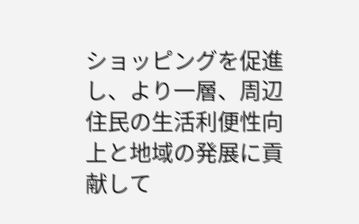ショッピングを促進し、より一層、周辺住民の生活利便性向上と地域の発展に貢献して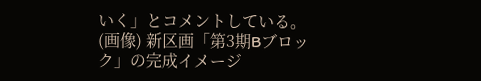いく」とコメントしている。
(画像) 新区画「第3期Bブロック」の完成イメージ